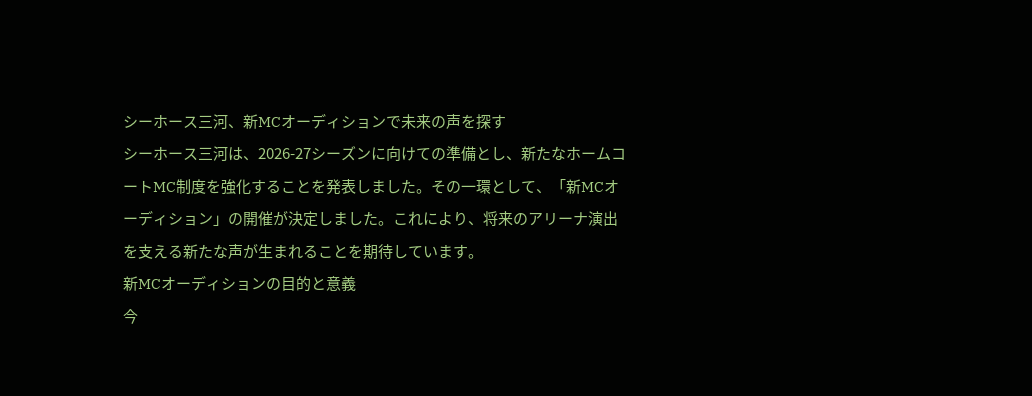シーホース三河、新MCオーディションで未来の声を探す
シーホース三河は、2026-27シーズンに向けての準備とし、新たなホームコートMC制度を強化することを発表しました。その一環として、「新MCオーディション」の開催が決定しました。これにより、将来のアリーナ演出を支える新たな声が生まれることを期待しています。
新MCオーディションの目的と意義
今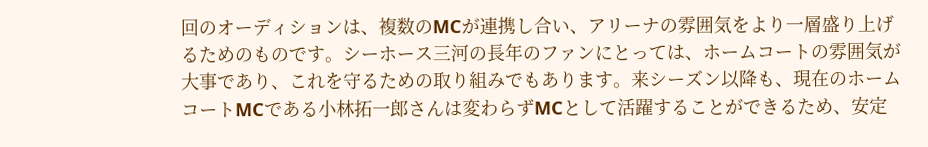回のオーディションは、複数のMCが連携し合い、アリーナの雰囲気をより一層盛り上げるためのものです。シーホース三河の長年のファンにとっては、ホームコートの雰囲気が大事であり、これを守るための取り組みでもあります。来シーズン以降も、現在のホームコートMCである小林拓一郎さんは変わらずMCとして活躍することができるため、安定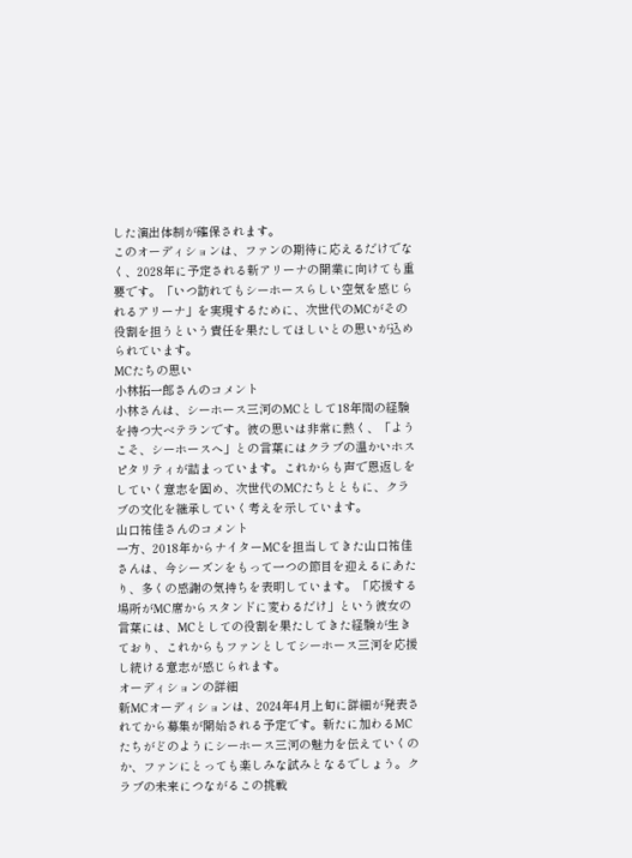した演出体制が確保されます。
このオーディションは、ファンの期待に応えるだけでなく、2028年に予定される新アリーナの開業に向けても重要です。「いつ訪れてもシーホースらしい空気を感じられるアリーナ」を実現するために、次世代のMCがその役割を担うという責任を果たしてほしいとの思いが込められています。
MCたちの思い
小林拓一郎さんのコメント
小林さんは、シーホース三河のMCとして18年間の経験を持つ大ベテランです。彼の思いは非常に熱く、「ようこそ、シーホースへ」との言葉にはクラブの温かいホスピタリティが詰まっています。これからも声で恩返しをしていく意志を固め、次世代のMCたちとともに、クラブの文化を継承していく考えを示しています。
山口祐佳さんのコメント
一方、2018年からナイターMCを担当してきた山口祐佳さんは、今シーズンをもって一つの節目を迎えるにあたり、多くの感謝の気持ちを表明しています。「応援する場所がMC席からスタンドに変わるだけ」という彼女の言葉には、MCとしての役割を果たしてきた経験が生きており、これからもファンとしてシーホース三河を応援し続ける意志が感じられます。
オーディションの詳細
新MCオーディションは、2024年4月上旬に詳細が発表されてから募集が開始される予定です。新たに加わるMCたちがどのようにシーホース三河の魅力を伝えていくのか、ファンにとっても楽しみな試みとなるでしょう。クラブの未来につながるこの挑戦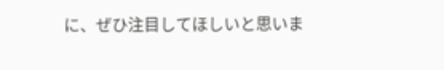に、ぜひ注目してほしいと思いま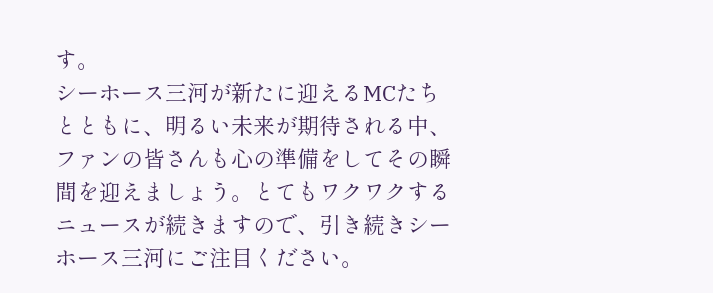す。
シーホース三河が新たに迎えるMCたちとともに、明るい未来が期待される中、ファンの皆さんも心の準備をしてその瞬間を迎えましょう。とてもワクワクするニュースが続きますので、引き続きシーホース三河にご注目ください。